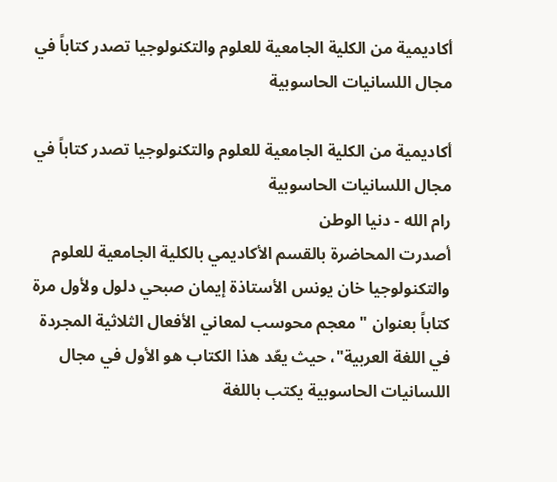أكاديمية من الكلية الجامعية للعلوم والتكنولوجيا تصدر كتاباً في مجال اللسانيات الحاسوبية

أكاديمية من الكلية الجامعية للعلوم والتكنولوجيا تصدر كتاباً في مجال اللسانيات الحاسوبية
رام الله - دنيا الوطن
أصدرت المحاضرة بالقسم الأكاديمي بالكلية الجامعية للعلوم والتكنولوجيا خان يونس الأستاذة إيمان صبحي دلول ولأول مرة كتاباً بعنوان " معجم محوسب لمعاني الأفعال الثلاثية المجردة في اللغة العربية"، حيث يعّد هذا الكتاب هو الأول في مجال اللسانيات الحاسوبية يكتب باللغة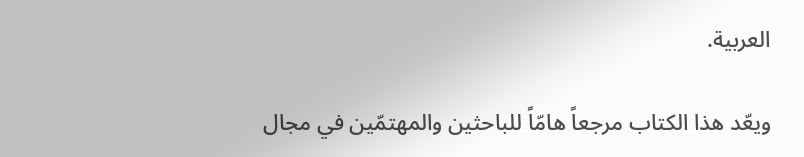العربية.

ويعّد هذا الكتاب مرجعاً هامّاً للباحثين والمهتمّين في مجال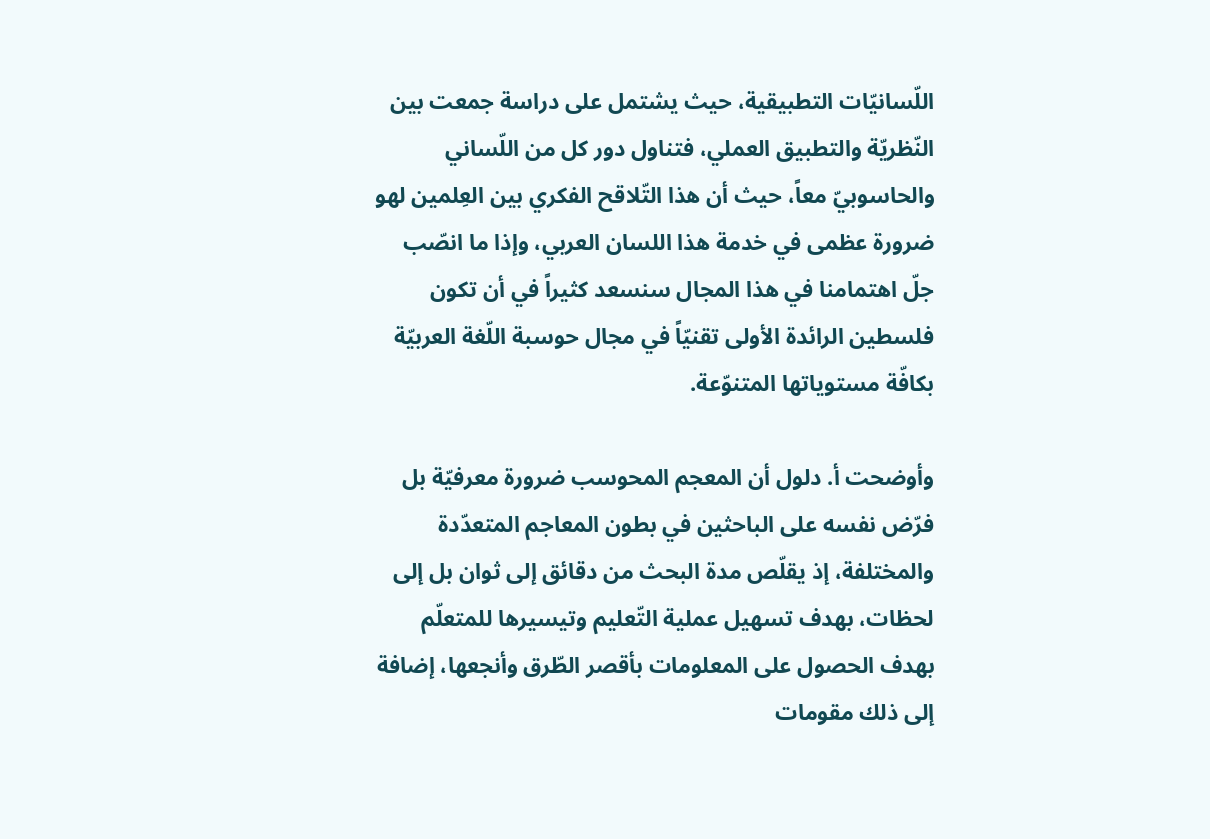اللّسانيّات التطبيقية، حيث يشتمل على دراسة جمعت بين النّظريّة والتطبيق العملي، فتناول دور كل من اللّساني والحاسوبيّ معاً، حيث أن هذا التّلاقح الفكري بين العِلمين لهو ضرورة عظمى في خدمة هذا اللسان العربي، وإذا ما انصّب جلّ اهتمامنا في هذا المجال سنسعد كثيراً في أن تكون فلسطين الرائدة الأولى تقنيّاً في مجال حوسبة اللّغة العربيّة بكافّة مستوياتها المتنوّعة.

وأوضحت أ. دلول أن المعجم المحوسب ضرورة معرفيّة بل فرّض نفسه على الباحثين في بطون المعاجم المتعدّدة والمختلفة، إذ يقلّص مدة البحث من دقائق إلى ثوان بل إلى لحظات، بهدف تسهيل عملية التّعليم وتيسيرها للمتعلّم بهدف الحصول على المعلومات بأقصر الطّرق وأنجعها، إضافة إلى ذلك مقومات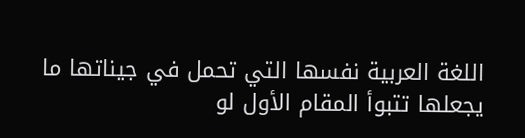اللغة العربية نفسها التي تحمل في جيناتها ما يجعلها تتبوأ المقام الأول لو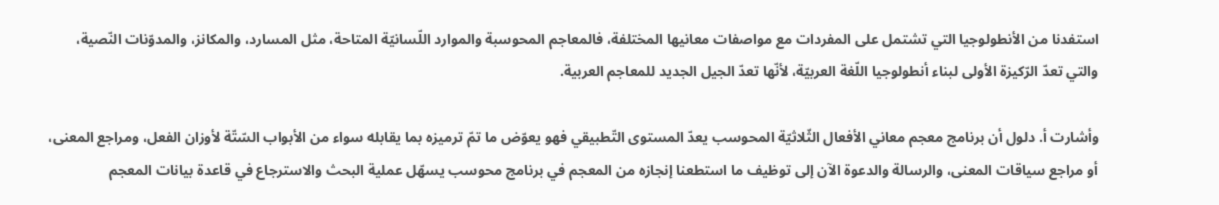استفدنا من الأنطولوجيا التي تشتمل على المفردات مع مواصفات معانيها المختلفة، فالمعاجم المحوسبة والموارد اللّسانيّة المتاحة، مثل المسارد، والمكانز، والمدوّنات النّصية، والتي تعدّ الرّكيزة الأولى لبناء أنطولوجيا اللّغة العربيّة، لأنّها تعدّ الجيل الجديد للمعاجم العربية.

وأشارت أ. دلول أن برنامج معجم معاني الأفعال الثّلاثيّة المحوسب يعدّ المستوى التّطبيقي فهو يعوّض ما تمّ ترميزه بما يقابله سواء من الأبواب السّتّة لأوزان الفعل، ومراجع المعنى، أو مراجع سياقات المعنى، والرسالة والدعوة الآن إلى توظيف ما استطعنا إنجازه من المعجم في برنامج محوسب يسهّل عملية البحث والاسترجاع في قاعدة بيانات المعجم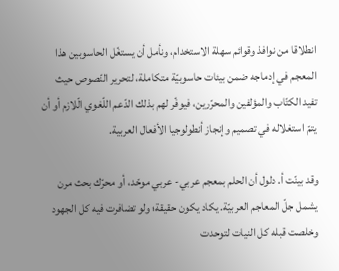انطلاقا من نوافذ وقوائم سهلة الاستخدام، ونأمل أن يستغّل الحاسوبين هذا المعجم في إدماجه ضمن بيئات حاسوبيّة متكاملة، لتحرير النّصوص حيث تفيد الكتّاب والمؤلفين والمحرّرين، فيوفّر لهم بذلك الدّعم اللّغوي الّلازم أو أن يتمّ استغلاله في تصميم وإنجاز أنطولوجيا الأفعال العربية.

وقد بينّت أ. دلول أن الحلم بمعجم عربي- عربي موحّد، أو محرّك بحث مرن يشمل جلّ المعاجم العربيّة. يكاد يكون حقيقة؛ ولو تضافرت فيه كل الجهود وخلصت قبله كل النيات لتوحدت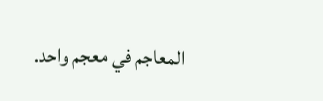المعاجم في معجم واحد.